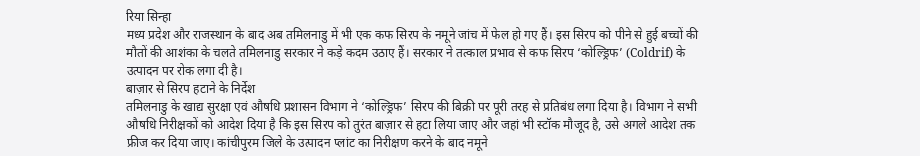रिया सिन्हा
मध्य प्रदेश और राजस्थान के बाद अब तमिलनाडु में भी एक कफ सिरप के नमूने जांच में फेल हो गए हैं। इस सिरप को पीने से हुई बच्चों की मौतों की आशंका के चलते तमिलनाडु सरकार ने कड़े कदम उठाए हैं। सरकार ने तत्काल प्रभाव से कफ सिरप ‘कोल्ड्रिफ’ (Coldrif) के उत्पादन पर रोक लगा दी है।
बाज़ार से सिरप हटाने के निर्देश
तमिलनाडु के खाद्य सुरक्षा एवं औषधि प्रशासन विभाग ने ‘कोल्ड्रिफ’ सिरप की बिक्री पर पूरी तरह से प्रतिबंध लगा दिया है। विभाग ने सभी औषधि निरीक्षकों को आदेश दिया है कि इस सिरप को तुरंत बाज़ार से हटा लिया जाए और जहां भी स्टॉक मौजूद है, उसे अगले आदेश तक फ्रीज कर दिया जाए। कांचीपुरम जिले के उत्पादन प्लांट का निरीक्षण करने के बाद नमूने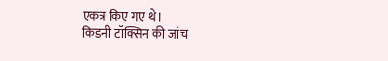एकत्र किए गए थे।
किडनी टॉक्सिन की जांच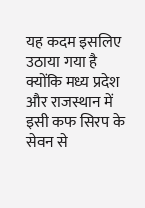यह कदम इसलिए उठाया गया है क्योंकि मध्य प्रदेश और राजस्थान में इसी कफ सिरप के सेवन से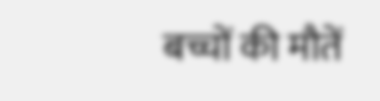बच्चों की मौतें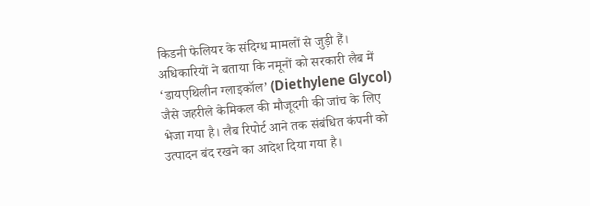किडनी फेलियर के संदिग्ध मामलों से जुड़ी हैं। अधिकारियों ने बताया कि नमूनों को सरकारी लैब में ‘डायएथिलीन ग्लाइकॉल’ (Diethylene Glycol) जैसे जहरीले केमिकल की मौजूदगी की जांच के लिए भेजा गया है। लैब रिपोर्ट आने तक संबंधित कंपनी को उत्पादन बंद रखने का आदेश दिया गया है।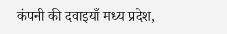कंपनी की दवाइयाँ मध्य प्रदेश,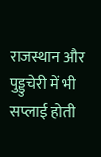राजस्थान और पुड्डुचेरी में भी सप्लाई होती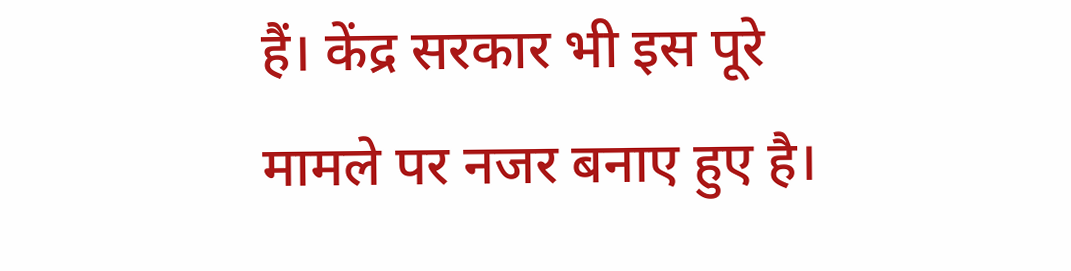हैं। केंद्र सरकार भी इस पूरे मामले पर नजर बनाए हुए है।